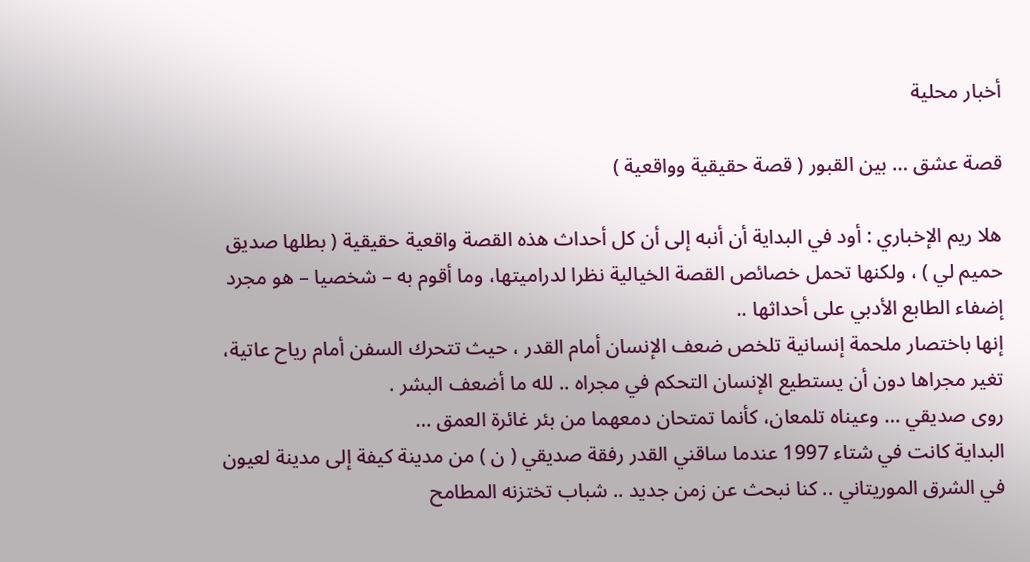أخبار محلية

قصة عشق … بين القبور ( قصة حقيقية وواقعية )

هلا ريم الإخباري : أود في البداية أن أنبه إلى أن كل أحداث هذه القصة واقعية حقيقية ( بطلها صديق حميم لي ) ، ولكنها تحمل خصائص القصة الخيالية نظرا لدراميتها، وما أقوم به – شخصيا – هو مجرد إضفاء الطابع الأدبي على أحداثها ..
إنها باختصار ملحمة إنسانية تلخص ضعف الإنسان أمام القدر ، حيث تتحرك السفن أمام رياح عاتية، تغير مجراها دون أن يستطيع الإنسان التحكم في مجراه .. لله ما أضعف البشر .
روى صديقي … وعيناه تلمعان، كأنما تمتحان دمعهما من بئر غائرة العمق …
البداية كانت في شتاء 1997 عندما ساقني القدر رفقة صديقي ( ن ) من مدينة كيفة إلى مدينة لعيون في الشرق الموريتاني .. كنا نبحث عن زمن جديد .. شباب تختزنه المطامح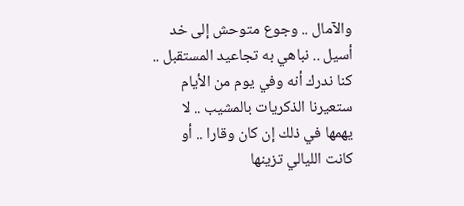والآمال .. وجوع متوحش إلى خد أسيل .. نباهي به تجاعيد المستقبل ..
كنا ندرك أنه وفي يوم من الأيام ستعيرنا الذكريات بالمشيب .. لا يهمها في ذلك إن كان وقارا .. أو كانت الليالي تزينها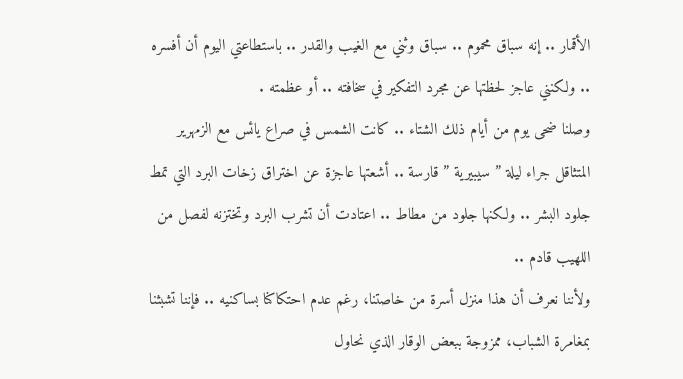الأقمار .. إنه سباق محموم .. سباق وثني مع الغيب والقدر .. باستطاعتي اليوم أن أفسره .. ولكنني عاجز لحظتها عن مجرد التفكير في سخافته .. أو عظمته .
وصلنا ضحى يوم من أيام ذلك الشتاء .. كانت الشمس في صراع يائس مع الزمهرير المتثاقل جراء ليلة ” سيبيرية ” قارسة .. أشعتها عاجزة عن اختراق زخات البرد التي تمط جلود البشر .. ولكنها جلود من مطاط .. اعتادت أن تشرب البرد وتختزنه لفصل من اللهيب قادم ..
ولأننا نعرف أن هذا منزل أسرة من خاصتنا، رغم عدم احتكاكنا بساكنيه .. فإننا تشبثنا بمغامرة الشباب، ممزوجة ببعض الوقار الذي نحاول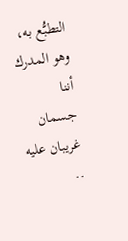التطبُّع به، وهو المدرك أننا جسمان غريبان عليه ..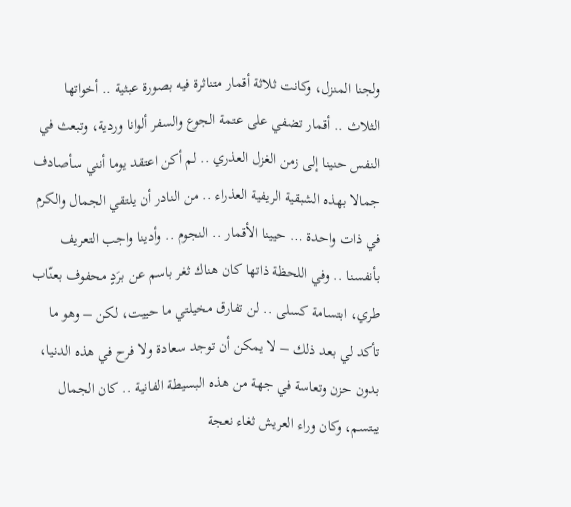ولجنا المنزل، وكانت ثلاثة أقمار متناثرة فيه بصورة عبثية .. أخواتها الثلاث .. أقمار تضفي على عتمة الجوع والسفر ألوانا وردية، وتبعث في النفس حنينا إلى زمن الغزل العذري .. لم أكن اعتقد يوما أنني سأصادف جمالا بهذه الشبقية الريفية العذراء .. من النادر أن يلتقي الجمال والكرم في ذات واحدة … حيينا الأقمار .. النجوم .. وأدينا واجب التعريف بأنفسنا .. وفي اللحظة ذاتها كان هناك ثغر باسم عن برَدٍ محفوف بعنّاب طري، ابتسامة كسلى .. لن تفارق مخيلتي ما حييت، لكن – وهو ما تأكد لي بعد ذلك – لا يمكن أن توجد سعادة ولا فرح في هذه الدنيا، بدون حزن وتعاسة في جهة من هذه البسيطة الفانية .. كان الجمال يبتسم، وكان وراء العريش ثغاء نعجة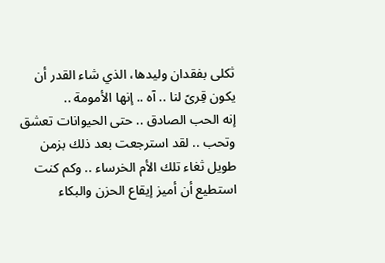ثكلى بفقدان وليدها، الذي شاء القدر أن يكون قِرىً لنا .. آه .. إنها الأمومة ..
إنه الحب الصادق .. حتى الحيوانات تعشق وتحب .. لقد استرجعت بعد ذلك بزمن طويل ثغاء تلك الأم الخرساء .. وكم كنت استطيع أن أميز إيقاع الحزن والبكاء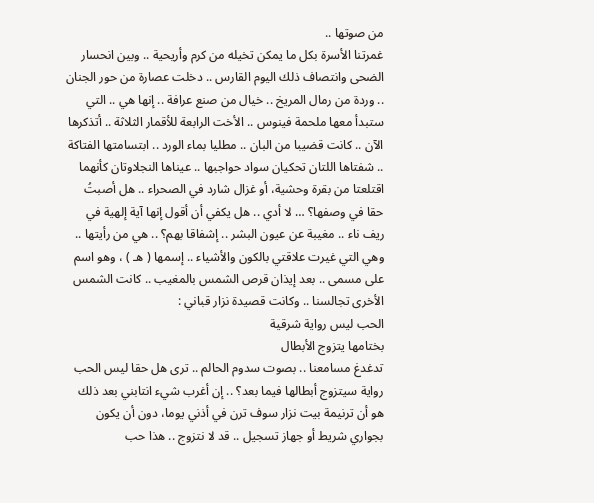من صوتها ..
غمرتنا الأسرة بكل ما يمكن تخيله من كرم وأريحية .. وبين انحسار الضحى وانتصاف ذلك اليوم القارس .. دخلت عصارة من حور الجنان .. وردة من رمال المريخ .. خيال من صنع عرافة .. إنها هي .. التي ستبدأ معها ملحمة فينوس .. الأخت الرابعة للأقمار الثلاثة .. أتذكرها الآن .. كانت قضيبا من البان .. مطليا بماء الورد .. ابتسامتها الفتاكة .. شفتاها اللتان تحكيان سواد حواجبها .. عيناها النجلاوتان كأنهما اقتلعتا من بقرة وحشية، أو غزال شارد في الصحراء .. هل أصبتُ حقا في وصفها؟ … لا أدي .. هل يكفي أن أقول إنها آية إلهية في ريف ناء .. مغيبة عن عيون البشر .. إشفاقا بهم؟ .. هي من رأيتها .. وهي التي غيرت علاقتي بالكون والأشياء .. إسمها ( هـ ) ، وهو اسم على مسمى .. بعد إيذان قرص الشمس بالمغيب .. كانت الشمس الأخرى تجالسنا .. وكانت قصيدة نزار قباني :
الحب ليس رواية شرقية
بختامها يتزوج الأبطال
تدغدغ مسامعنا .. بصوت سدوم الحالم .. ترى هل حقا ليس الحب رواية سيتزوج أبطالها فيما بعد؟ .. إن أغرب شيء انتابني بعد ذلك هو أن ترنيمة بيت نزار سوف ترن في أذني يوما، دون أن يكون بجواري شريط أو جهاز تسجيل .. قد لا نتزوج .. هذا حب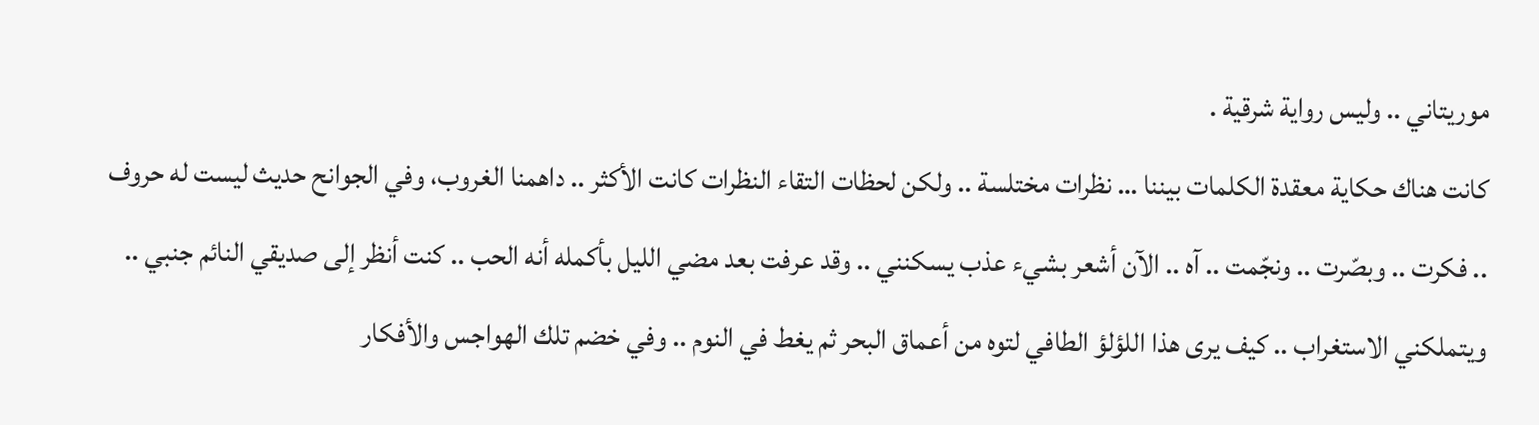موريتاني .. وليس رواية شرقية .
كانت هناك حكاية معقدة الكلمات بيننا … نظرات مختلسة .. ولكن لحظات التقاء النظرات كانت الأكثر .. داهمنا الغروب، وفي الجوانح حديث ليست له حروف .. فكرت .. وبصّرت .. ونجّمت .. آه .. الآن أشعر بشيء عذب يسكنني .. وقد عرفت بعد مضي الليل بأكمله أنه الحب .. كنت أنظر إلى صديقي النائم جنبي .. ويتملكني الاستغراب .. كيف يرى هذا اللؤلؤ الطافي لتوه من أعماق البحر ثم يغط في النوم .. وفي خضم تلك الهواجس والأفكار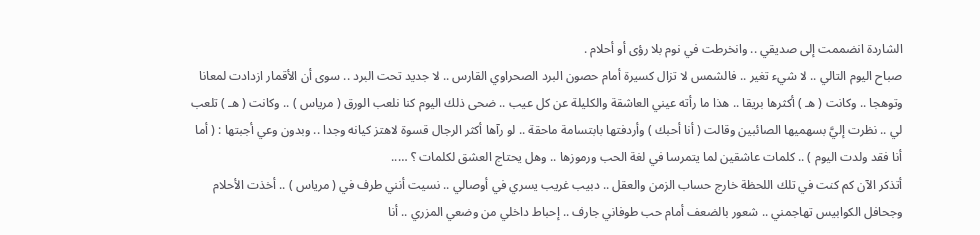الشاردة انضممت إلى صديقي .. وانخرطت في نوم بلا رؤى أو أحلام .
صباح اليوم التالي .. لا شيء تغير .. فالشمس لا تزال كسيرة أمام حصون البرد الصحراوي القارس .. لا جديد تحت البرد .. سوى أن الأقمار ازدادت لمعانا وتوهجا .. وكانت ( هـ ) أكثرها بريقا .. هذا ما رأته عيني العاشقة والكليلة عن كل عيب .. ضحى ذلك اليوم كنا نلعب الورق ( مرياس ) .. وكانت ( هـ ) تلعب لي .. نظرت إليَّ بسهميها الصائبين وقالت ( أنا أحبك ) وأردفتها بابتسامة ماحقة .. لو رآها أكثر الرجال قسوة لاهتز كيانه وجدا .. وبدون وعي أجبتها : ( أما أنا فقد ولدت اليوم ) .. كلمات عاشقين لما يتمرسا في لغة الحب ورموزها .. وهل يحتاج العشق لكلمات ؟ …..
أتذكر الآن كم كنت في تلك اللحظة خارج حساب الزمن والعقل .. دبيب غريب يسري في أوصالي .. نسيت أنني طرف في ( مرياس ) .. أخذت الأحلام وجحافل الكوابيس تهاجمني .. شعور بالضعف أمام حب طوفاني جارف .. إحباط داخلي من وضعي المزري .. أنا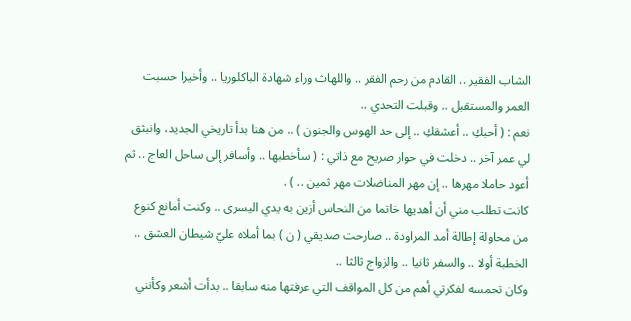الشاب الفقير .. القادم من رحم الفقر .. واللهاث وراء شهادة الباكلوريا .. وأخيرا حسبت العمر والمستقبل .. وقبلت التحدي ..
نعم : ( أحبكِ .. أعشقكِ .. إلى حد الهوس والجنون ) .. من هنا بدأ تاريخي الجديد، وانبثق لي عمر آخر .. دخلت في حوار صريح مع ذاتي : ( سأخطبها .. وأسافر إلى ساحل العاج .. ثم أعود حاملا مهرها .. إن مهر المناضلات مهر ثمين .. ) .
كانت تطلب مني أن أهديها خاتما من النحاس أزين به يدي اليسرى .. وكنت أمانع كنوع من محاولة إطالة أمد المراودة .. صارحت صديقي ( ن ) بما أملاه عليّ شيطان العشق .. الخطبة أولا .. والسفر ثانيا .. والزواج ثالثا ..
وكان تحمسه لفكرتي أهم من كل المواقف التي عرفتها منه سابقا .. بدأت أشعر وكأنني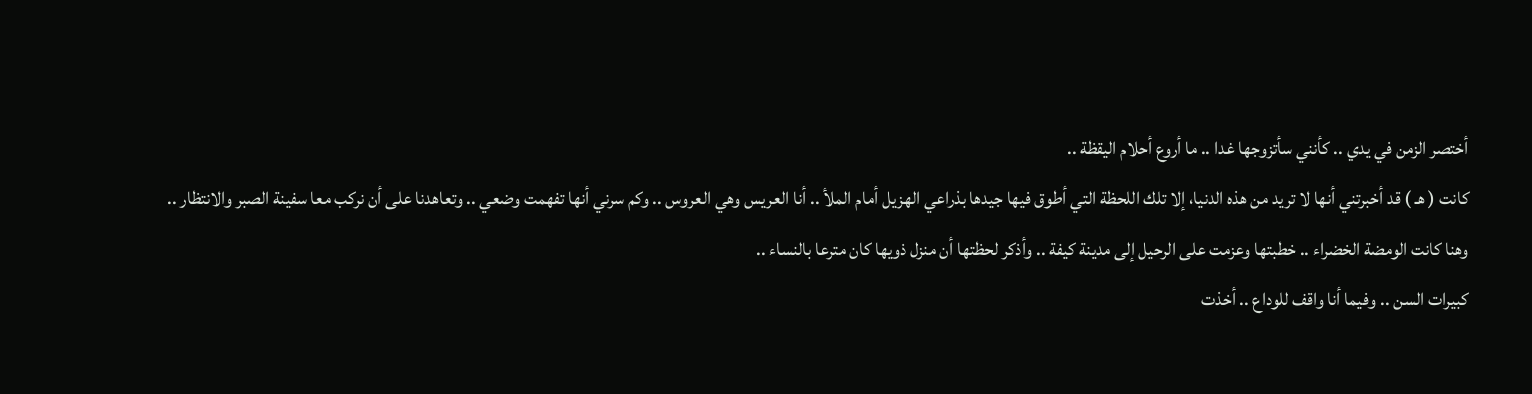أختصر الزمن في يدي .. كأنني سأتزوجها غدا .. ما أروع أحلام اليقظة ..
كانت ( هـ ) قد أخبرتني أنها لا تريد من هذه الدنيا، إلا تلك اللحظة التي أطوق فيها جيدها بذراعي الهزيل أمام الملأ .. أنا العريس وهي العروس .. وكم سرني أنها تفهمت وضعي .. وتعاهدنا على أن نركب معا سفينة الصبر والانتظار .. وهنا كانت الومضة الخضراء .. خطبتها وعزمت على الرحيل إلى مدينة كيفة .. وأذكر لحظتها أن منزل ذويها كان مترعا بالنساء ..
كبيرات السن .. وفيما أنا واقف للوداع .. أخذت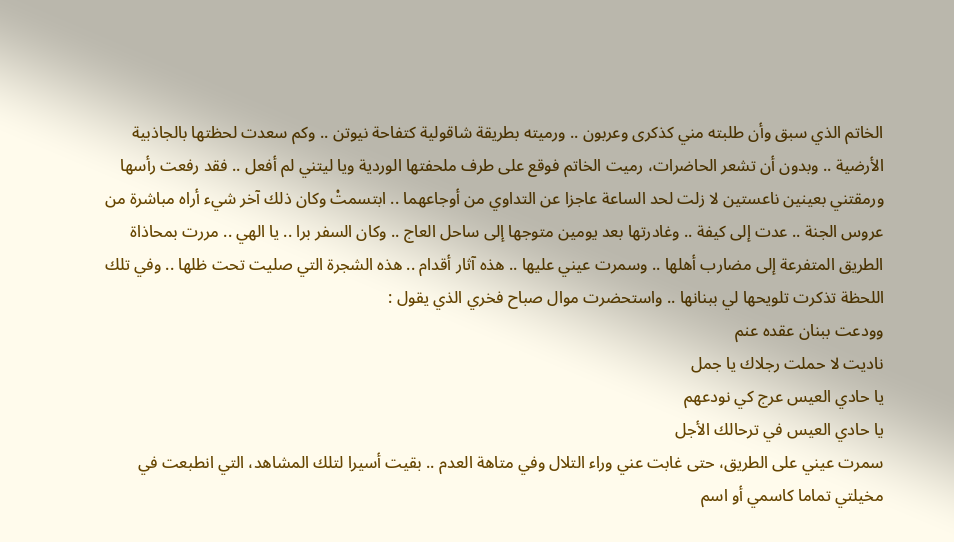الخاتم الذي سبق وأن طلبته مني كذكرى وعربون .. ورميته بطريقة شاقولية كتفاحة نيوتن .. وكم سعدت لحظتها بالجاذبية الأرضية .. وبدون أن تشعر الحاضرات، رميت الخاتم فوقع على طرف ملحفتها الوردية ويا ليتني لم أفعل .. فقد رفعت رأسها ورمقتني بعينين ناعستين لا زلت لحد الساعة عاجزا عن التداوي من أوجاعهما .. ابتسمتْ وكان ذلك آخر شيء أراه مباشرة من عروس الجنة .. عدت إلى كيفة .. وغادرتها بعد يومين متوجها إلى ساحل العاج .. وكان السفر برا .. يا الهي .. مررت بمحاذاة الطريق المتفرعة إلى مضارب أهلها .. وسمرت عيني عليها .. هذه آثار أقدام .. هذه الشجرة التي صليت تحت ظلها .. وفي تلك اللحظة تذكرت تلويحها لي ببنانها .. واستحضرت موال صباح فخري الذي يقول :
وودعت ببنان عقده عنم
ناديت لا حملت رجلاك يا جمل
يا حادي العيس عرج كي نودعهم
يا حادي العيس في ترحالك الأجل
سمرت عيني على الطريق، حتى غابت عني وراء التلال وفي متاهة العدم .. بقيت أسيرا لتلك المشاهد، التي انطبعت في مخيلتي تماما كاسمي أو اسم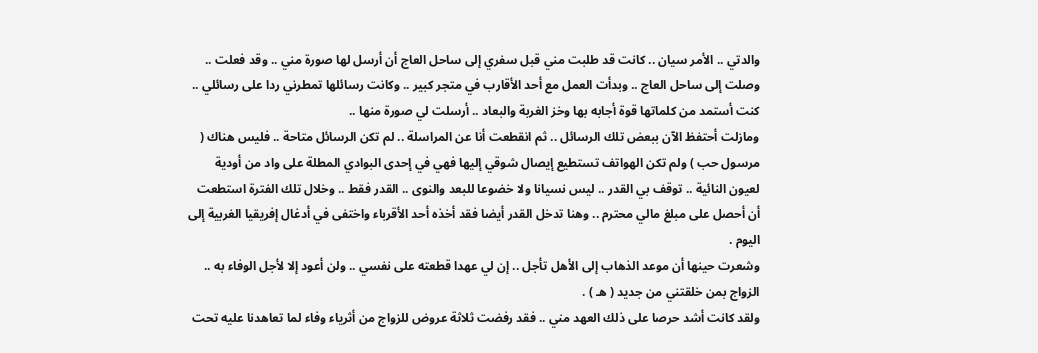والدتي .. الأمر سيان .. كانت قد طلبت مني قبل سفري إلى ساحل العاج أن أرسل لها صورة مني .. وقد فعلت .. وصلت إلى ساحل العاج .. وبدأت العمل مع أحد الأقارب في متجر كبير .. وكانت رسائلها تمطرني ردا على رسائلي .. كنت أستمد من كلماتها قوة أجابه بها وخز الغربة والبعاد .. أرسلت لي صورة منها ..
ومازلت أحتفظ الآن ببعض تلك الرسائل .. ثم انقطعت أنا عن المراسلة .. لم تكن الرسائل متاحة .. فليس هناك ( مرسول حب ) ولم تكن الهواتف تستطيع إيصال شوقي إليها فهي في إحدى البوادي المطلة على واد من أودية لعيون النائية .. توقف بي القدر .. ليس نسيانا ولا خضوعا للبعد والنوى .. القدر فقط .. وخلال تلك الفترة استطعت أن أحصل على مبلغ مالي محترم .. وهنا تدخل القدر أيضا فقد أخذه أحد الأقرباء واختفى في أدغال إفريقيا الغربية إلى اليوم .
وشعرت حينها أن موعد الذهاب إلى الأهل تأجل .. إن لي عهدا قطعته على نفسي .. ولن أعود إلا لأجل الوفاء به .. الزواج بمن خلقتني من جديد ( هـ ) .
ولقد كانت أشد حرصا على ذلك العهد مني .. فقد رفضت ثلاثة عروض للزواج من أثرياء وفاء لما تعاهدنا عليه تحت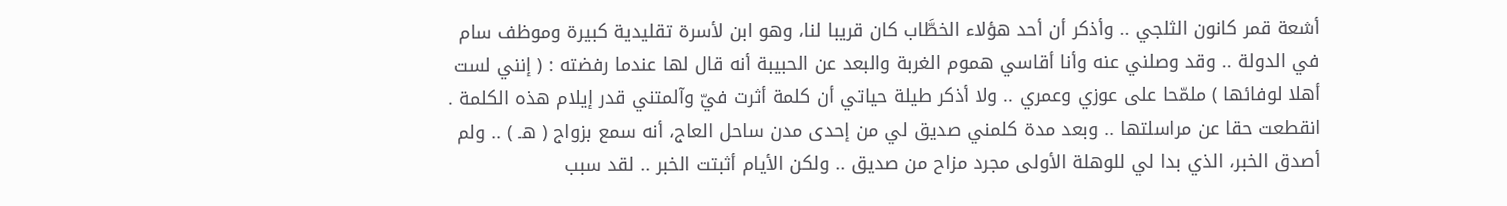أشعة قمر كانون الثلجي .. وأذكر أن أحد هؤلاء الخطَّاب كان قريبا لنا، وهو ابن لأسرة تقليدية كبيرة وموظف سام في الدولة .. وقد وصلني عنه وأنا أقاسي هموم الغربة والبعد عن الحبيبة أنه قال لها عندما رفضته : ( إنني لست أهلا لوفائها ) ملمّحا على عوزي وعمري .. ولا أذكر طيلة حياتي أن كلمة أثرت فيّ وآلمتني قدر إيلام هذه الكلمة .
انقطعت حقا عن مراسلتها .. وبعد مدة كلمني صديق لي من إحدى مدن ساحل العاج، أنه سمع بزواج ( هـ ) .. ولم أصدق الخبر، الذي بدا لي للوهلة الأولى مجرد مزاح من صديق .. ولكن الأيام أثبتت الخبر .. لقد سبب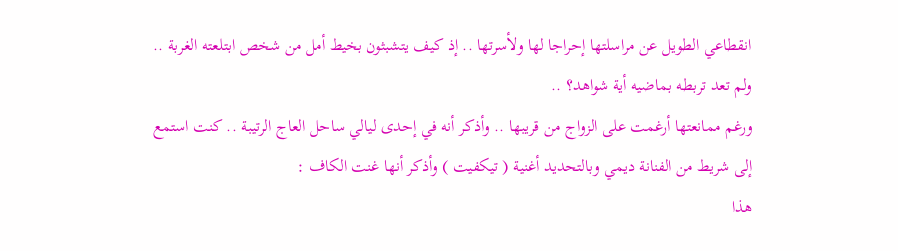انقطاعي الطويل عن مراسلتها إحراجا لها ولأسرتها .. إذ كيف يتشبثون بخيط أمل من شخص ابتلعته الغربة .. ولم تعد تربطه بماضيه أية شواهد؟ ..
ورغم ممانعتها أرغمت على الزواج من قريبها .. وأذكر أنه في إحدى ليالي ساحل العاج الرتيبة .. كنت استمع إلى شريط من الفنانة ديمي وبالتحديد أغنية ( تيكفيت ) وأذكر أنها غنت الكاف :
هذا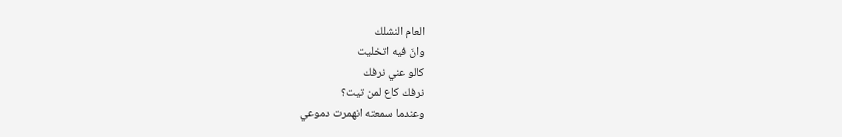العام النشلك
وانَ فيه اتخليت
كالو عني نرفك
نرفك كاع لمن تيت؟
وعندما سمعته انهمرت دموعي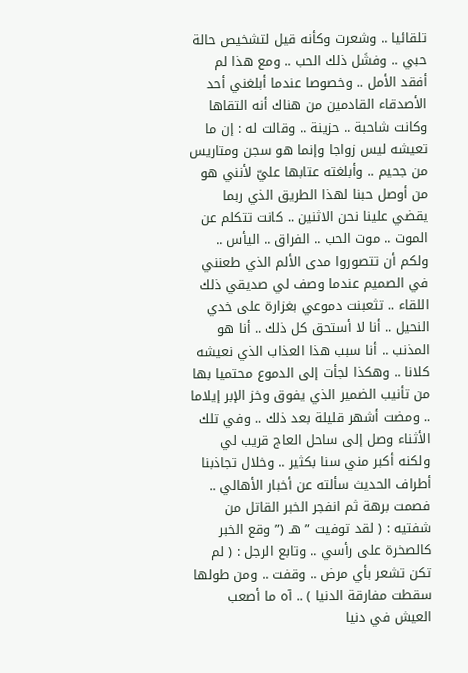تلقائيا .. وشعرت وكأنه قيل لتشخيص حالة حبي .. وفشَل ذلك الحب .. ومع هذا لم أفقد الأمل .. وخصوصا عندما أبلغني أحد الأصدقاء القادمين من هناك أنه التقاها وكانت شاحبة .. حزينة .. وقالت له : إن ما تعيشه ليس زواجا وإنما هو سجن ومتاريس من جحيم .. وأبلغته عتابها عليّ لأنني هو من أوصل حبنا لهذا الطريق الذي ربما يقضي علينا نحن الاثنين .. كانت تتكلم عن الموت .. موت الحب .. الفراق .. اليأس .. ولكم أن تتصوروا مدى الألم الذي طعنني في الصميم عندما وصف لي صديقي ذلك اللقاء .. تثعبنت دموعي بغزارة على خدي النحيل .. أنا لا أستحق كل ذلك .. أنا هو المذنب .. أنا سبب هذا العذاب الذي نعيشه كلانا .. وهكذا لجأت إلى الدموع محتميا بها من تأنيب الضمير الذي يفوق وخز الإبر إيلاما .. ومضت أشهر قليلة بعد ذلك .. وفي تلك الأثناء وصل إلى ساحل العاج قريب لي ولكنه أكبر مني سنا بكثير .. وخلال تجاذبنا أطراف الحديث سألته عن أخبار الأهالي .. فصمت برهة ثم انفجر الخبر القاتل من شفتيه : ( لقد توفيت ” هـ (” وقع الخبر كالصخرة على رأسي .. وتابع الرجل : ( لم تكن تشعر بأي مرض .. وقفت .. ومن طولها سقطت مفارقة الدنيا ) .. آه ما أصعب العيش في دنيا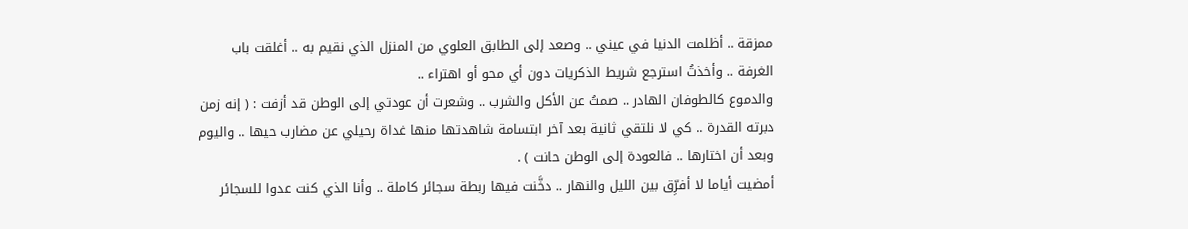ممزقة .. أظلمت الدنيا في عيني .. وصعد إلى الطابق العلوي من المنزل الذي نقيم به .. أغلقت باب الغرفة .. وأخذتُ استرجع شريط الذكريات دون أي محو أو اهتراء ..
والدموع كالطوفان الهادر .. صمتُ عن الأكل والشرب .. وشعرت أن عودتي إلى الوطن قد أزفت : ( إنه زمن دبرته القدرة .. كي لا نلتقي ثانية بعد آخر ابتسامة شاهدتها منها غداة رحيلي عن مضارب حيها .. واليوم وبعد أن اختارها .. فالعودة إلى الوطن حانت ) .
أمضيت أياما لا أفرِّق بين الليل والنهار .. دخَّنت فيها ربطة سجائر كاملة .. وأنا الذي كنت عدوا للسجائر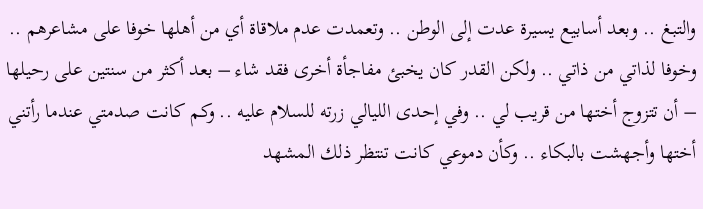والتبغ .. وبعد أسابيع يسيرة عدت إلى الوطن .. وتعمدت عدم ملاقاة أي من أهلها خوفا على مشاعرهم .. وخوفا لذاتي من ذاتي .. ولكن القدر كان يخبئ مفاجأة أخرى فقد شاء – بعد أكثر من سنتين على رحيلها – أن تتزوج أختها من قريب لي .. وفي إحدى الليالي زرته للسلام عليه .. وكم كانت صدمتي عندما رأتني أختها وأجهشت بالبكاء .. وكأن دموعي كانت تنتظر ذلك المشهد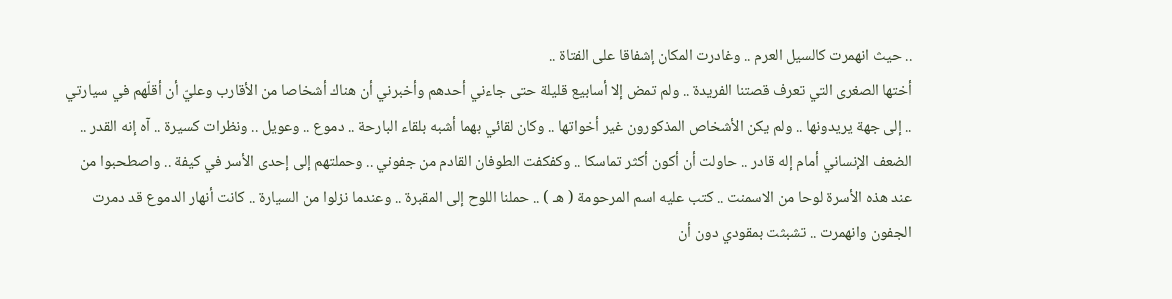.. حيث انهمرت كالسيل العرم .. وغادرت المكان إشفاقا على الفتاة ..
أختها الصغرى التي تعرف قصتنا الفريدة .. ولم تمض إلا أسابيع قليلة حتى جاءني أحدهم وأخبرني أن هناك أشخاصا من الأقارب وعليّ أن أقلّهم في سيارتي .. إلى جهة يريدونها .. ولم يكن الأشخاص المذكورون غير أخواتها .. وكان لقائي بهما أشبه بلقاء البارحة .. دموع .. وعويل .. ونظرات كسيرة .. آه إنه القدر .. الضعف الإنساني أمام إله قادر .. حاولت أن أكون أكثر تماسكا .. وكفكفت الطوفان القادم من جفوني .. وحملتهم إلى إحدى الأسر في كيفة .. واصطحبوا من عند هذه الأسرة لوحا من الاسمنت .. كتب عليه اسم المرحومة ( هـ ) .. حملنا اللوح إلى المقبرة .. وعندما نزلوا من السيارة .. كانت أنهار الدموع قد دمرت الجفون وانهمرت .. تشبثت بمقودي دون أن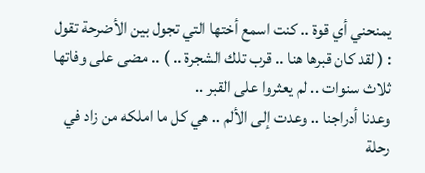يمنحني أي قوة .. كنت اسمع أختها التي تجول بين الأضرحة تقول : ( لقد كان قبرها هنا .. قرب تلك الشجرة .. ) .. مضى على وفاتها ثلاث سنوات .. لم يعثروا على القبر ..
وعدنا أدراجنا .. وعدت إلى الألم .. هي كل ما املكه من زاد في رحلة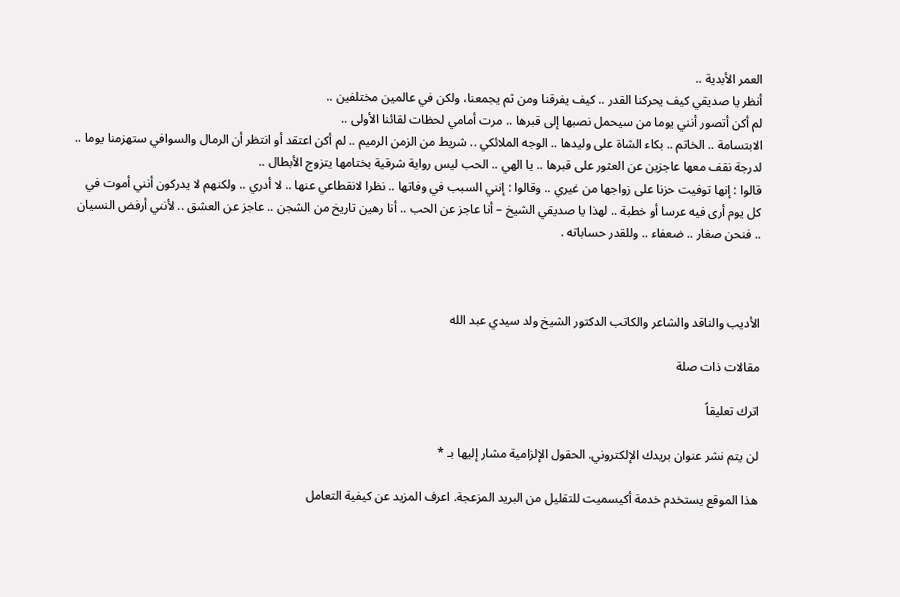العمر الأبدية ..
أنظر يا صديقي كيف يحركنا القدر .. كيف يفرقنا ومن ثم يجمعنا، ولكن في عالمين مختلفين ..
لم أكن أتصور أنني يوما من سيحمل نصبها إلى قبرها .. مرت أمامي لحظات لقائنا الأولى ..
الابتسامة .. الخاتم .. بكاء الشاة على وليدها .. الوجه الملائكي .. شريط من الزمن الرميم .. لم أكن اعتقد أو انتظر أن الرمال والسوافي ستهزمنا يوما .. لدرجة نقف معها عاجزين عن العثور على قبرها .. يا الهي .. الحب ليس رواية شرقية بختامها يتزوج الأبطال ..
قالوا : إنها توفيت حزنا على زواجها من غيري .. وقالوا : إنني السبب في وفاتها .. نظرا لانقطاعي عنها .. لا أدري .. ولكنهم لا يدركون أنني أموت في كل يوم أرى فيه عرسا أو خطبة .. لهذا يا صديقي الشيخ – أنا عاجز عن الحب .. أنا رهين تاريخ من الشجن .. عاجز عن العشق .. لأنني أرفض النسيان .. فنحن صغار .. ضعفاء .. وللقدر حساباته .



الأديب والناقد والشاعر والكاتب الدكتور الشيخ ولد سيدي عبد الله

مقالات ذات صلة

اترك تعليقاً

لن يتم نشر عنوان بريدك الإلكتروني. الحقول الإلزامية مشار إليها بـ *

هذا الموقع يستخدم خدمة أكيسميت للتقليل من البريد المزعجة. اعرف المزيد عن كيفية التعامل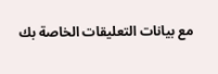مع بيانات التعليقات الخاصة بك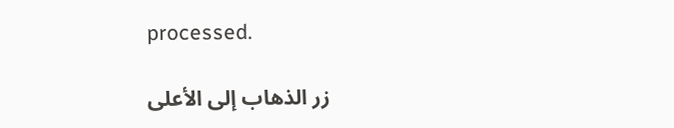processed.

زر الذهاب إلى الأعلى